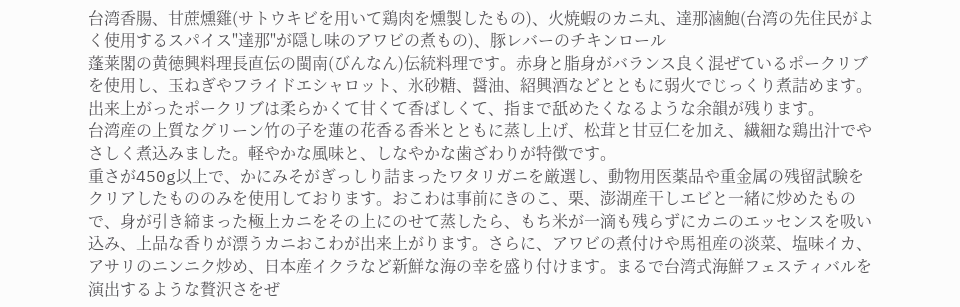台湾香腸、甘蔗燻雞(サトウキビを用いて鶏肉を燻製したもの)、火焼蝦のカニ丸、達那滷鮑(台湾の先住民がよく使用するスパイス"達那"が隠し味のアワビの煮もの)、豚レバーのチキンロール
蓬莱閣の黄徳興料理長直伝の閩南(びんなん)伝統料理です。赤身と脂身がバランス良く混ぜているポークリブを使用し、玉ねぎやフライドエシャロット、氷砂糖、醤油、紹興酒などとともに弱火でじっくり煮詰めます。出来上がったポークリブは柔らかくて甘くて香ばしくて、指まで舐めたくなるような余韻が残ります。
台湾産の上質なグリーン竹の子を蓮の花香る香米とともに蒸し上げ、松茸と甘豆仁を加え、繊細な鶏出汁でやさしく煮込みました。軽やかな風味と、しなやかな歯ざわりが特徴です。
重さが450g以上で、かにみそがぎっしり詰まったワタリガニを厳選し、動物用医薬品や重金属の残留試験をクリアしたもののみを使用しております。おこわは事前にきのこ、栗、澎湖産干しエビと一緒に炒めたもので、身が引き締まった極上カニをその上にのせて蒸したら、もち米が一滴も残らずにカニのエッセンスを吸い込み、上品な香りが漂うカニおこわが出来上がります。さらに、アワビの煮付けや馬祖産の淡菜、塩味イカ、アサリのニンニク炒め、日本産イクラなど新鮮な海の幸を盛り付けます。まるで台湾式海鮮フェスティバルを演出するような贅沢さをぜ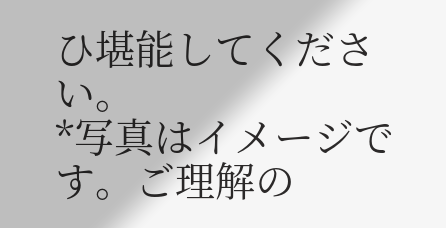ひ堪能してください。
*写真はイメージです。ご理解の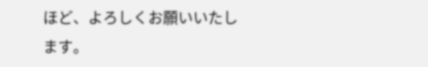ほど、よろしくお願いいたします。